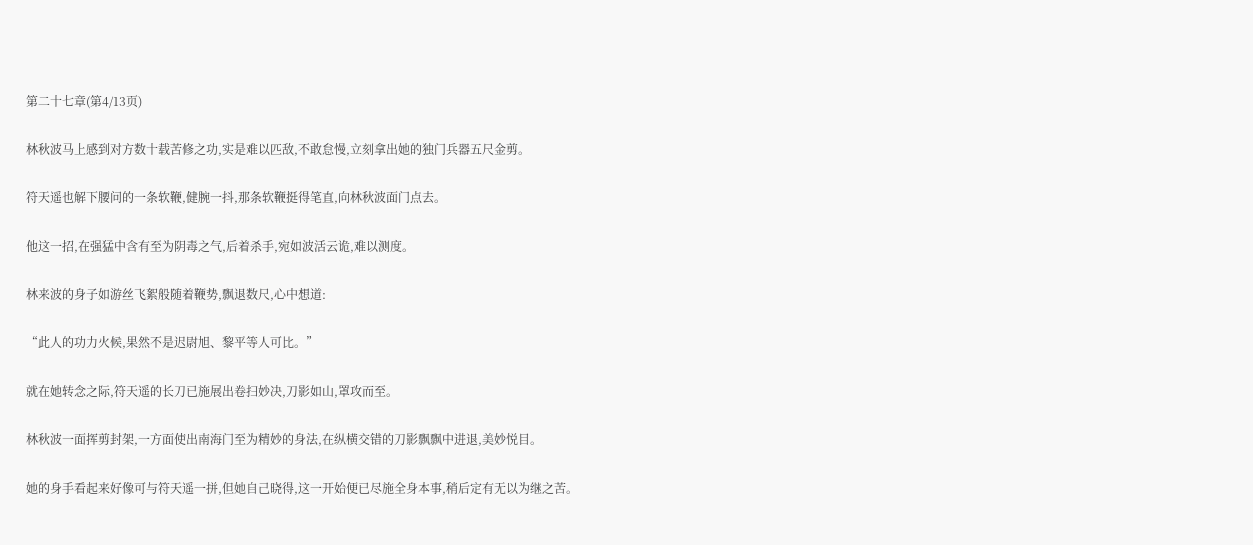第二十七章(第4/13页)

林秋波马上感到对方数十载苦修之功,实是难以匹敌,不敢怠慢,立刻拿出她的独门兵器五尺金剪。

符天遥也解下腰问的一条软鞭,健腕一抖,那条软鞭挺得笔直,向林秋波面门点去。

他这一招,在强猛中含有至为阴毒之气,后着杀手,宛如波活云诡,难以测度。

林来波的身子如游丝飞絮般随着鞭势,飘退数尺,心中想道:

“此人的功力火候,果然不是迟尉旭、黎平等人可比。”

就在她转念之际,符天遥的长刀已施展出卷扫妙决,刀影如山,罩攻而至。

林秋波一面挥剪封架,一方面使出南海门至为精妙的身法,在纵横交错的刀影飘飘中进退,美妙悦目。

她的身手看起来好像可与符天遥一拼,但她自己晓得,这一开始便已尽施全身本事,稍后定有无以为继之苦。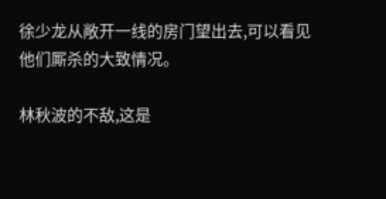徐少龙从敞开一线的房门望出去,可以看见他们厮杀的大致情况。

林秋波的不敌,这是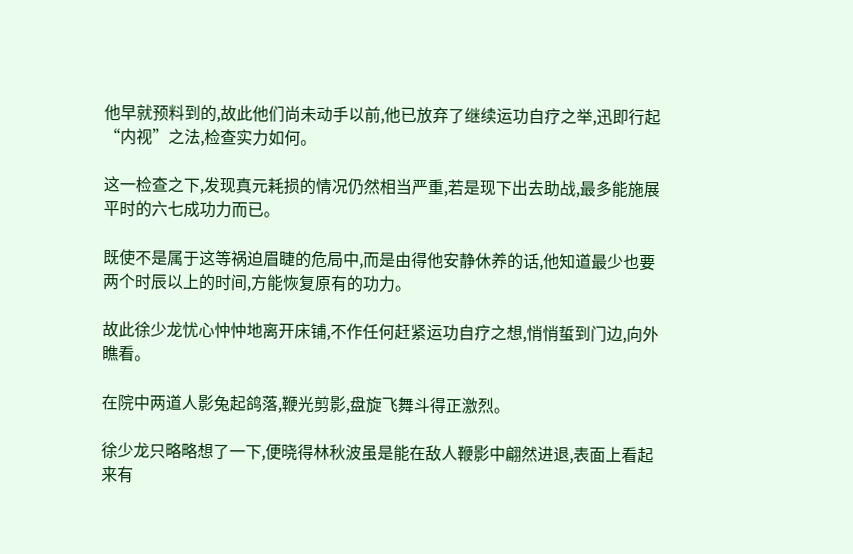他早就预料到的,故此他们尚未动手以前,他已放弃了继续运功自疗之举,迅即行起“内视”之法,检查实力如何。

这一检查之下,发现真元耗损的情况仍然相当严重,若是现下出去助战,最多能施展平时的六七成功力而已。

既使不是属于这等祸迫眉睫的危局中,而是由得他安静休养的话,他知道最少也要两个时辰以上的时间,方能恢复原有的功力。

故此徐少龙忧心忡忡地离开床铺,不作任何赶紧运功自疗之想,悄悄蜇到门边,向外瞧看。

在院中两道人影兔起鸽落,鞭光剪影,盘旋飞舞斗得正激烈。

徐少龙只略略想了一下,便晓得林秋波虽是能在敌人鞭影中翩然进退,表面上看起来有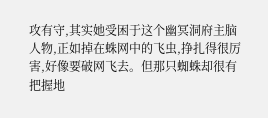攻有守,其实她受困于这个幽冥洞府主脑人物,正如掉在蛛网中的飞虫,挣扎得很厉害,好像要破网飞去。但那只蜘蛛却很有把握地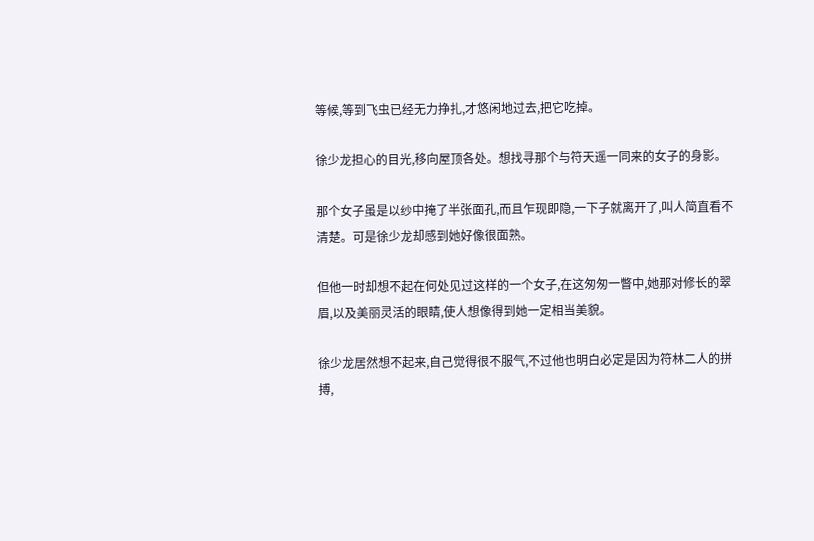等候,等到飞虫已经无力挣扎,才悠闲地过去,把它吃掉。

徐少龙担心的目光,移向屋顶各处。想找寻那个与符天遥一同来的女子的身影。

那个女子虽是以纱中掩了半张面孔,而且乍现即隐,一下子就离开了,叫人简直看不清楚。可是徐少龙却感到她好像很面熟。

但他一时却想不起在何处见过这样的一个女子,在这匆匆一瞥中,她那对修长的翠眉,以及美丽灵活的眼睛,使人想像得到她一定相当美貌。

徐少龙居然想不起来,自己觉得很不服气,不过他也明白必定是因为符林二人的拼搏,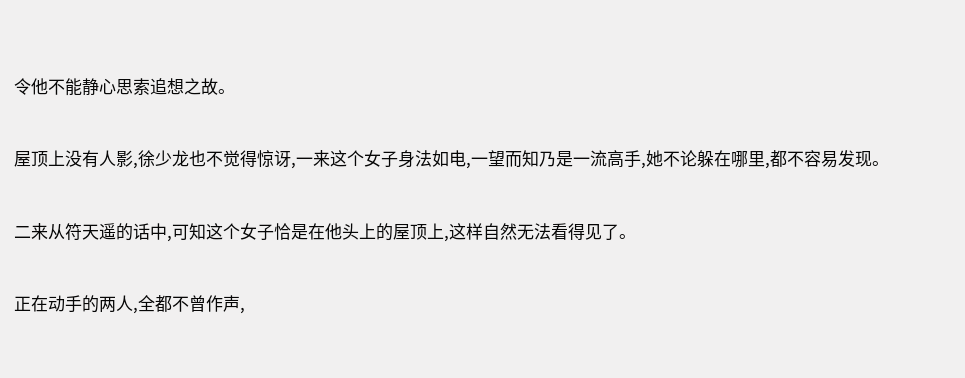令他不能静心思索追想之故。

屋顶上没有人影,徐少龙也不觉得惊讶,一来这个女子身法如电,一望而知乃是一流高手,她不论躲在哪里,都不容易发现。

二来从符天遥的话中,可知这个女子恰是在他头上的屋顶上,这样自然无法看得见了。

正在动手的两人,全都不曾作声,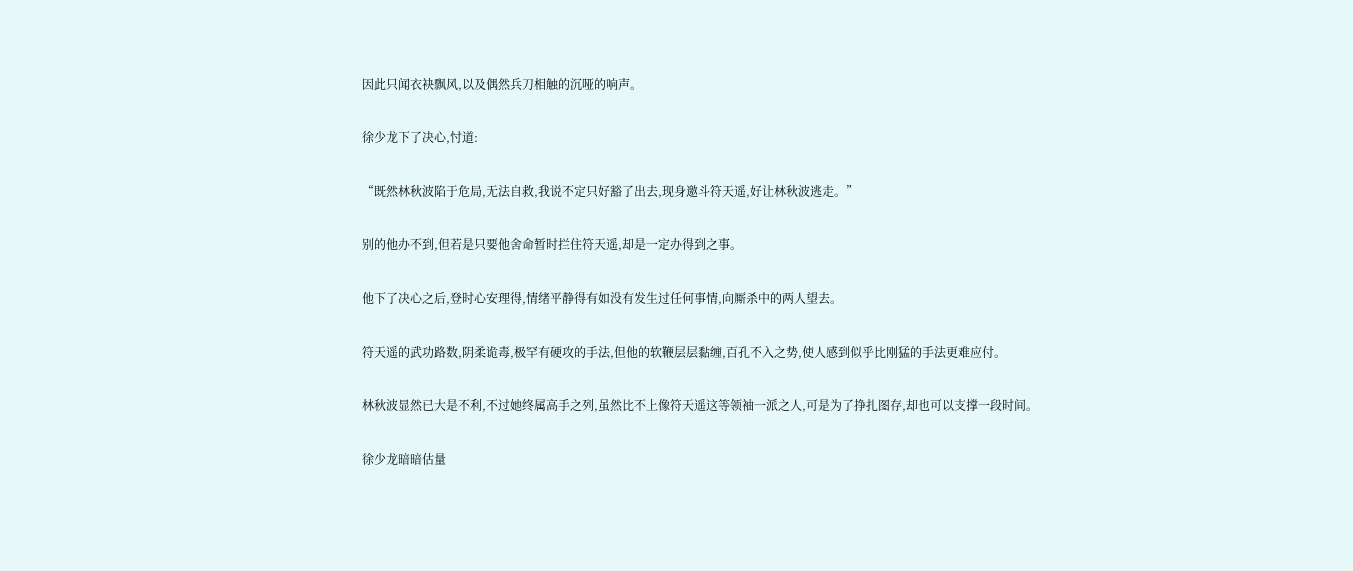因此只闻衣袂飘风,以及偶然兵刀相触的沉哑的响声。

徐少龙下了决心,忖道:

“既然林秋波陷于危局,无法自救,我说不定只好豁了出去,现身邀斗符天遥,好让林秋波逃走。”

别的他办不到,但若是只要他舍命暂时拦住符天遥,却是一定办得到之事。

他下了决心之后,登时心安理得,情绪平静得有如没有发生过任何事情,向厮杀中的两人望去。

符天遥的武功路数,阴柔诡毒,极罕有硬攻的手法,但他的软鞭层层黏缠,百孔不入之势,使人感到似乎比刚猛的手法更难应付。

林秋波显然已大是不利,不过她终属高手之列,虽然比不上像符天遥这等领袖一派之人,可是为了挣扎图存,却也可以支撑一段时间。

徐少龙暗暗估量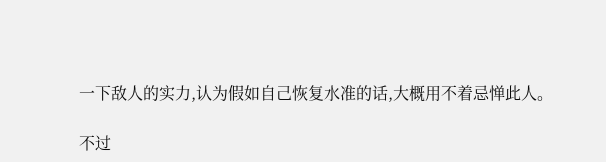一下敌人的实力,认为假如自己恢复水准的话,大概用不着忌惮此人。

不过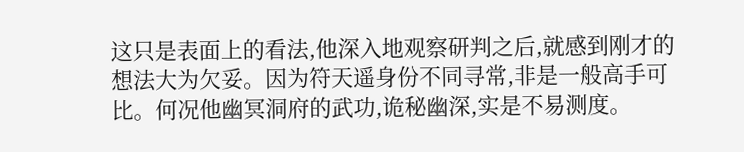这只是表面上的看法,他深入地观察研判之后,就感到刚才的想法大为欠妥。因为符天遥身份不同寻常,非是一般高手可比。何况他幽冥洞府的武功,诡秘幽深,实是不易测度。